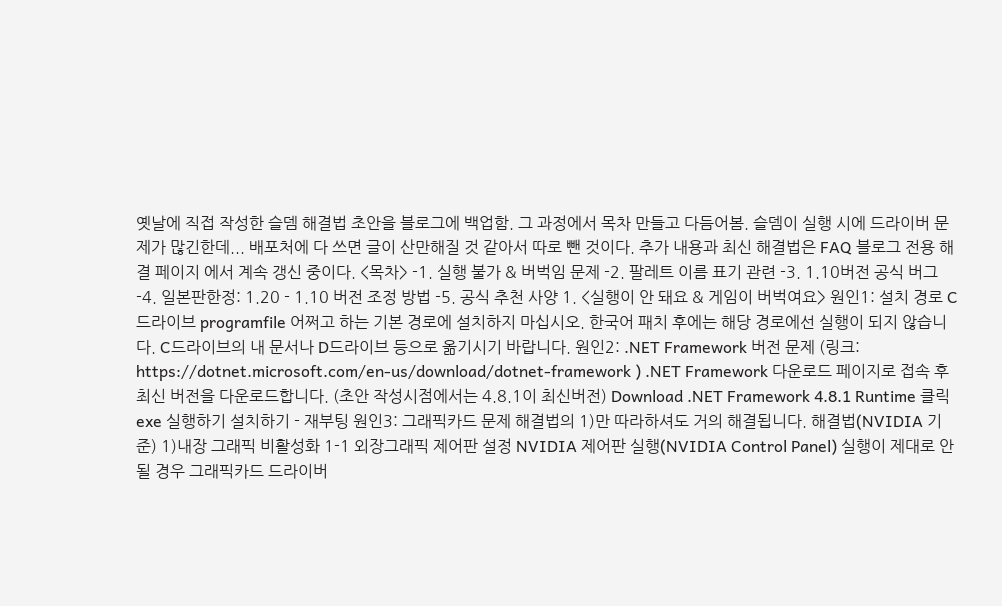옛날에 직접 작성한 슬뎀 해결법 초안을 블로그에 백업함. 그 과정에서 목차 만들고 다듬어봄. 슬뎀이 실행 시에 드라이버 문제가 많긴한데... 배포처에 다 쓰면 글이 산만해질 것 같아서 따로 뺀 것이다. 추가 내용과 최신 해결법은 FAQ 블로그 전용 해결 페이지 에서 계속 갱신 중이다. <목차> -1. 실행 불가 & 버벅임 문제 -2. 팔레트 이름 표기 관련 -3. 1.10버전 공식 버그 -4. 일본판한정: 1.20 - 1.10 버전 조정 방법 -5. 공식 추천 사양 1. <실행이 안 돼요 & 게임이 버벅여요> 원인1: 설치 경로 C드라이브 programfile 어쩌고 하는 기본 경로에 설치하지 마십시오. 한국어 패치 후에는 해당 경로에선 실행이 되지 않습니다. C드라이브의 내 문서나 D드라이브 등으로 옮기시기 바랍니다. 원인2: .NET Framework 버전 문제 (링크: https://dotnet.microsoft.com/en-us/download/dotnet-framework ) .NET Framework 다운로드 페이지로 접속 후 최신 버전을 다운로드합니다. (초안 작성시점에서는 4.8.1이 최신버전) Download .NET Framework 4.8.1 Runtime 클릭 exe 실행하기 설치하기 - 재부팅 원인3: 그래픽카드 문제 해결법의 1)만 따라하셔도 거의 해결됩니다. 해결법(NVIDIA 기준) 1)내장 그래픽 비활성화 1-1 외장그래픽 제어판 설정 NVIDIA 제어판 실행(NVIDIA Control Panel) 실행이 제대로 안 될 경우 그래픽카드 드라이버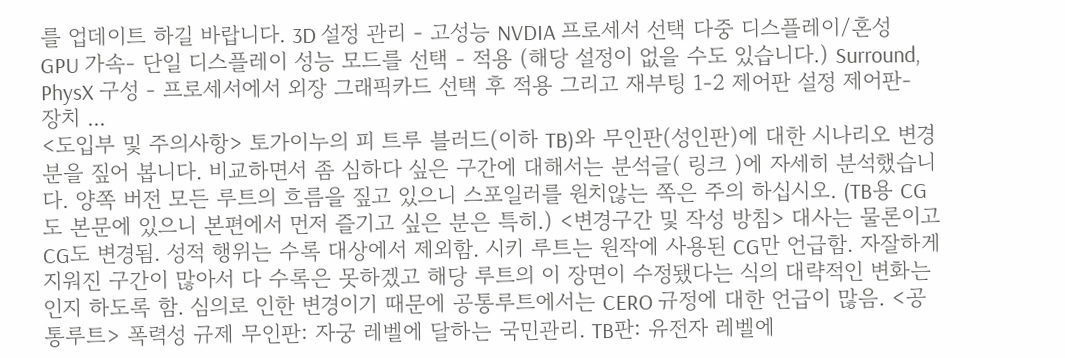를 업데이트 하길 바랍니다. 3D 설정 관리 - 고성능 NVDIA 프로세서 선택 다중 디스플레이/혼성 GPU 가속- 단일 디스플레이 성능 모드를 선택 - 적용 (해당 설정이 없을 수도 있습니다.) Surround, PhysX 구성 - 프로세서에서 외장 그래픽카드 선택 후 적용 그리고 재부팅 1-2 제어판 설정 제어판- 장치 ...
<도입부 및 주의사항> 토가이누의 피 트루 블러드(이하 TB)와 무인판(성인판)에 대한 시나리오 변경분을 짚어 봅니다. 비교하면서 좀 심하다 싶은 구간에 대해서는 분석글( 링크 )에 자세히 분석했습니다. 양쪽 버전 모든 루트의 흐름을 짚고 있으니 스포일러를 원치않는 쪽은 주의 하십시오. (TB용 CG도 본문에 있으니 본편에서 먼저 즐기고 싶은 분은 특히.) <변경구간 및 작성 방침> 대사는 물론이고 CG도 변경됨. 성적 행위는 수록 대상에서 제외함. 시키 루트는 원작에 사용된 CG만 언급함. 자잘하게 지워진 구간이 많아서 다 수록은 못하겠고 해당 루트의 이 장면이 수정됐다는 식의 대략적인 변화는 인지 하도록 함. 심의로 인한 변경이기 때문에 공통루트에서는 CERO 규정에 대한 언급이 많음. <공통루트> 폭력성 규제 무인판: 자궁 레벨에 달하는 국민관리. TB판: 유전자 레벨에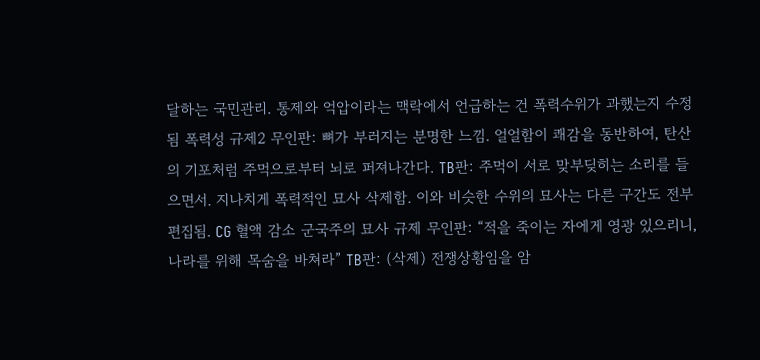달하는 국민관리. 통제와 억압이라는 맥락에서 언급하는 건 폭력수위가 과했는지 수정됨 폭력성 규제2 무인판: 뼈가 부러지는 분명한 느낌. 얼얼함이 쾌감을 동반하여, 탄산의 기포처럼 주먹으로부터 뇌로 퍼져나간다. TB판: 주먹이 서로 맞부딪히는 소리를 들으면서. 지나치게 폭력적인 묘사 삭제함. 이와 비슷한 수위의 묘사는 다른 구간도 전부 편집됨. CG 혈액 감소 군국주의 묘사 규제 무인판: “적을 죽이는 자에게 영광 있으리니, 나라를 위해 목숨을 바쳐라” TB판: (삭제) 전쟁상황임을 암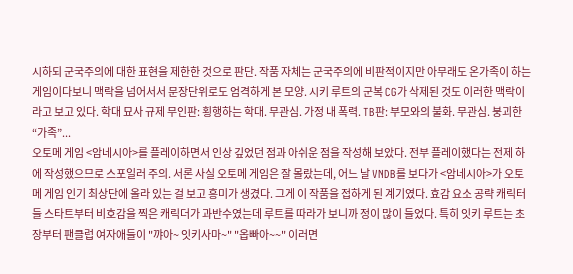시하되 군국주의에 대한 표현을 제한한 것으로 판단. 작품 자체는 군국주의에 비판적이지만 아무래도 온가족이 하는 게임이다보니 맥락을 넘어서서 문장단위로도 엄격하게 본 모양. 시키 루트의 군복 CG가 삭제된 것도 이러한 맥락이라고 보고 있다. 학대 묘사 규제 무인판: 횡행하는 학대. 무관심. 가정 내 폭력. TB판: 부모와의 불화. 무관심. 붕괴한 “가족”...
오토메 게임 <암네시아>를 플레이하면서 인상 깊었던 점과 아쉬운 점을 작성해 보았다. 전부 플레이했다는 전제 하에 작성했으므로 스포일러 주의. 서론 사실 오토메 게임은 잘 몰랐는데, 어느 날 VNDB를 보다가 <암네시아>가 오토메 게임 인기 최상단에 올라 있는 걸 보고 흥미가 생겼다. 그게 이 작품을 접하게 된 계기였다. 효감 요소 공략 캐릭터들 스타트부터 비호감을 찍은 캐릭더가 과반수였는데 루트를 따라가 보니까 정이 많이 들었다. 특히 잇키 루트는 초장부터 팬클럽 여자애들이 "꺄아~ 잇키사마~" "옵빠아~~" 이러면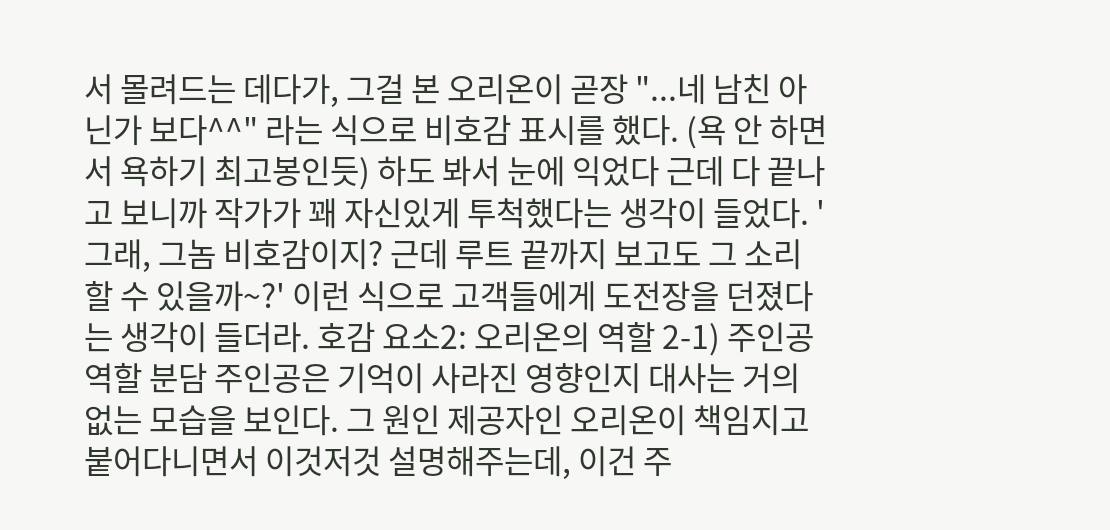서 몰려드는 데다가, 그걸 본 오리온이 곧장 "...네 남친 아닌가 보다^^" 라는 식으로 비호감 표시를 했다. (욕 안 하면서 욕하기 최고봉인듯) 하도 봐서 눈에 익었다 근데 다 끝나고 보니까 작가가 꽤 자신있게 투척했다는 생각이 들었다. '그래, 그놈 비호감이지? 근데 루트 끝까지 보고도 그 소리 할 수 있을까~?' 이런 식으로 고객들에게 도전장을 던졌다는 생각이 들더라. 호감 요소2: 오리온의 역할 2-1) 주인공 역할 분담 주인공은 기억이 사라진 영향인지 대사는 거의 없는 모습을 보인다. 그 원인 제공자인 오리온이 책임지고 붙어다니면서 이것저것 설명해주는데, 이건 주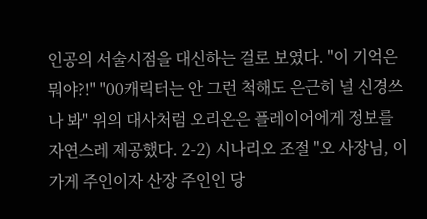인공의 서술시점을 대신하는 걸로 보였다. "이 기억은 뭐야?!" "00캐릭터는 안 그런 척해도 은근히 널 신경쓰나 봐" 위의 대사처럼 오리온은 플레이어에게 정보를 자연스레 제공했다. 2-2) 시나리오 조절 "오 사장님, 이 가게 주인이자 산장 주인인 당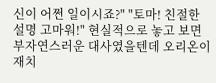신이 어쩐 일이시죠?" "토마! 친절한 설명 고마워!" 현실적으로 놓고 보면 부자연스러운 대사였을텐데 오리온이 재치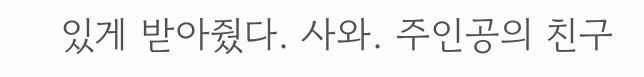있게 받아줬다. 사와. 주인공의 친구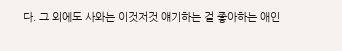다. 그 외에도 사와는 이것저것 얘기하는 걸 좋아하는 애인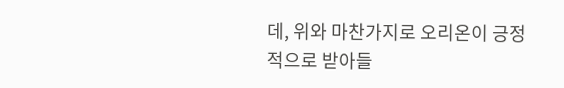데, 위와 마찬가지로 오리온이 긍정적으로 받아들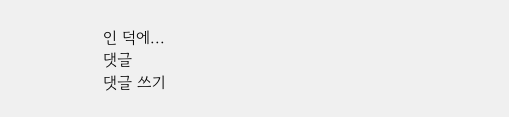인 덕에...
댓글
댓글 쓰기